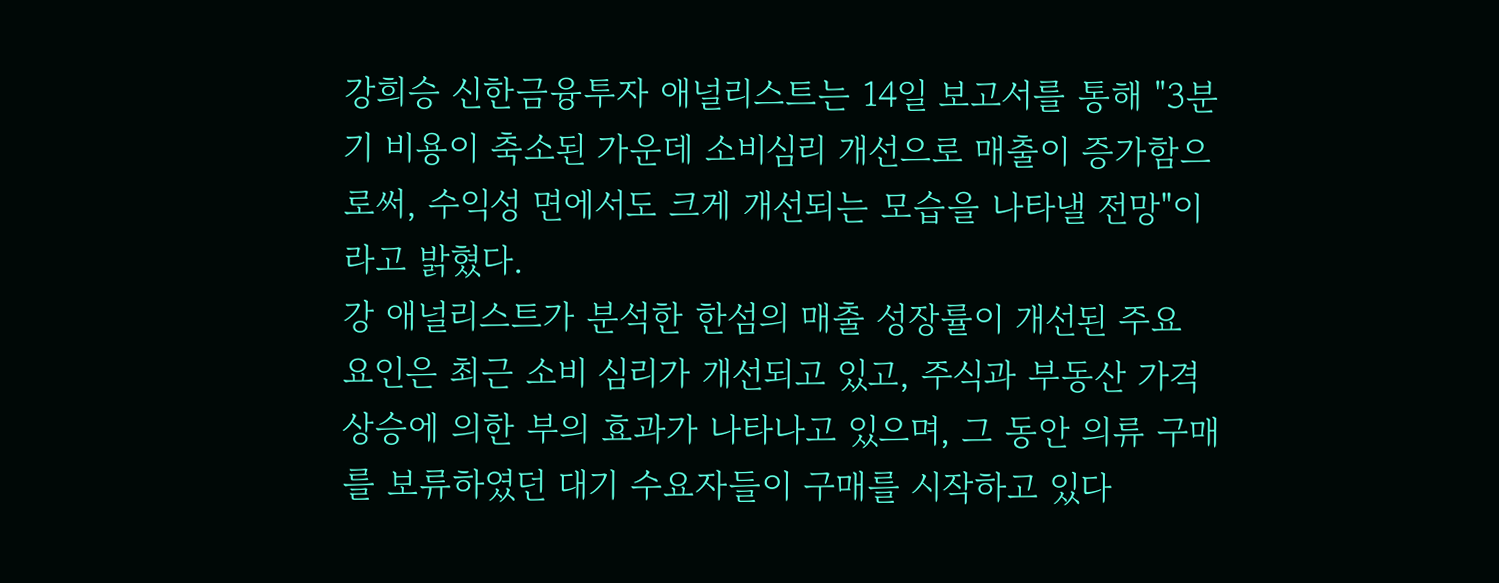강희승 신한금융투자 애널리스트는 14일 보고서를 통해 "3분기 비용이 축소된 가운데 소비심리 개선으로 매출이 증가함으로써, 수익성 면에서도 크게 개선되는 모습을 나타낼 전망"이라고 밝혔다.
강 애널리스트가 분석한 한섬의 매출 성장률이 개선된 주요 요인은 최근 소비 심리가 개선되고 있고, 주식과 부동산 가격 상승에 의한 부의 효과가 나타나고 있으며, 그 동안 의류 구매를 보류하였던 대기 수요자들이 구매를 시작하고 있다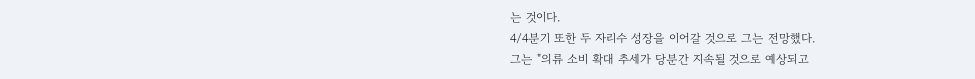는 것이다.
4/4분기 또한 두 자리수 성장을 이어갈 것으로 그는 전망했다.
그는 "의류 소비 확대 추세가 당분간 지속될 것으로 예상되고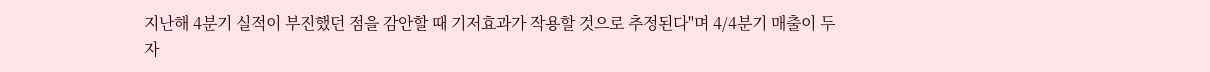지난해 4분기 실적이 부진했던 점을 감안할 때 기저효과가 작용할 것으로 추정된다"며 4/4분기 매출이 두 자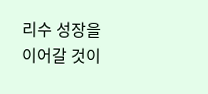리수 성장을 이어갈 것이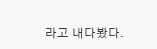라고 내다봤다.